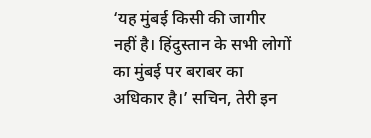‘यह मुंबई किसी की जागीर नहीं है। हिंदुस्तान के सभी लोगों का मुंबई पर बराबर का अधिकार है।’ सचिन, तेरी इन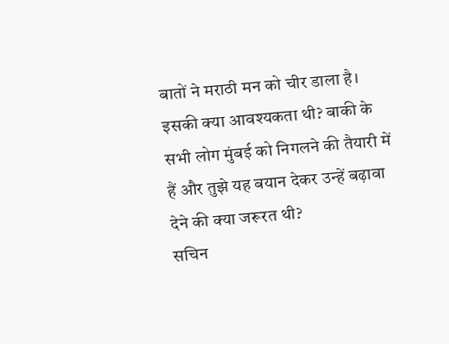बातों ने मराठी मन को चीर डाला है। इसकी क्या आवश्यकता थी? बाकी के सभी लोग मुंबई को निगलने की तैयारी में हैं और तुझे यह बयान देकर उन्हें बढ़ावा देने की क्या जरूरत थी?
सचिन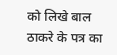को लिखे बाल ठाकरे के पत्र का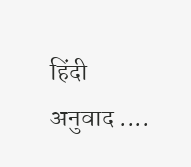हिंदी अनुवाद ....